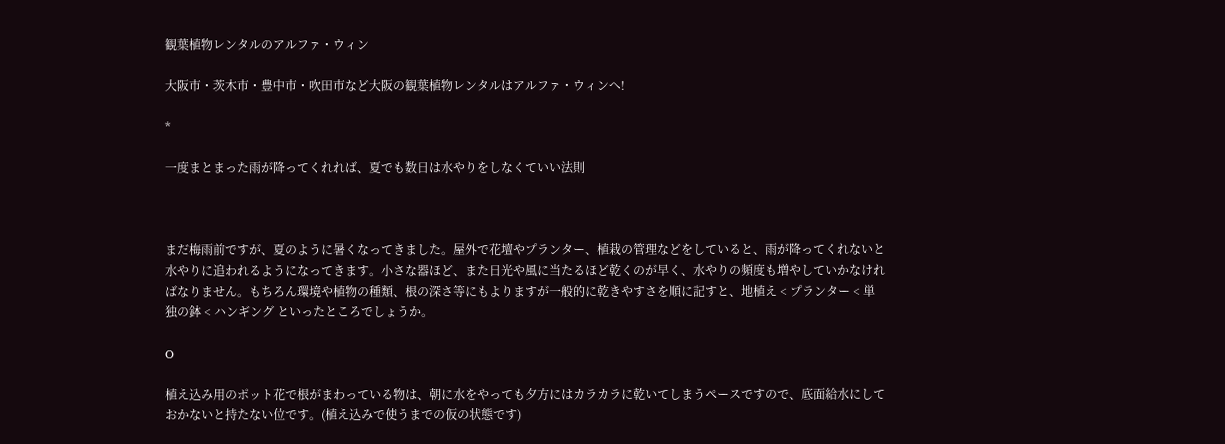観葉植物レンタルのアルファ・ウィン

大阪市・茨木市・豊中市・吹田市など大阪の観葉植物レンタルはアルファ・ウィンへ!

*

一度まとまった雨が降ってくれれば、夏でも数日は水やりをしなくていい法則



まだ梅雨前ですが、夏のように暑くなってきました。屋外で花壇やプランター、植栽の管理などをしていると、雨が降ってくれないと水やりに追われるようになってきます。小さな器ほど、また日光や風に当たるほど乾くのが早く、水やりの頻度も増やしていかなければなりません。もちろん環境や植物の種類、根の深さ等にもよりますが一般的に乾きやすさを順に記すと、地植え < プランター < 単独の鉢 < ハンギング といったところでしょうか。

O

植え込み用のポット花で根がまわっている物は、朝に水をやっても夕方にはカラカラに乾いてしまうペースですので、底面給水にしておかないと持たない位です。(植え込みで使うまでの仮の状態です)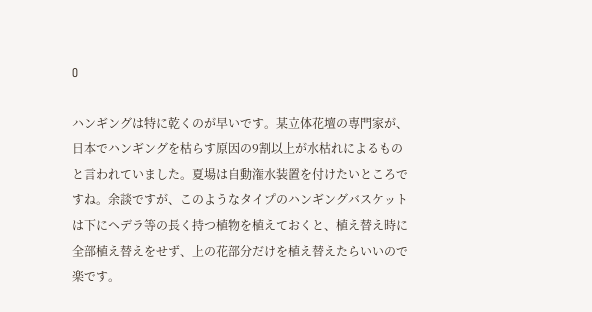O

ハンギングは特に乾くのが早いです。某立体花壇の専門家が、日本でハンギングを枯らす原因の9割以上が水枯れによるものと言われていました。夏場は自動潅水装置を付けたいところですね。余談ですが、このようなタイプのハンギングバスケットは下にヘデラ等の長く持つ植物を植えておくと、植え替え時に全部植え替えをせず、上の花部分だけを植え替えたらいいので楽です。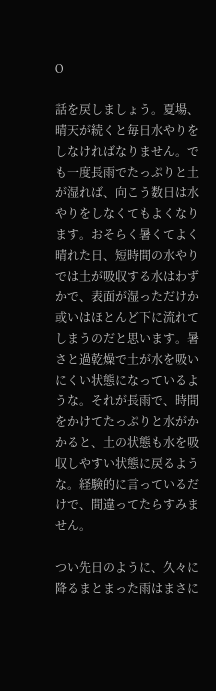O

話を戻しましょう。夏場、晴天が続くと毎日水やりをしなければなりません。でも一度長雨でたっぷりと土が湿れば、向こう数日は水やりをしなくてもよくなります。おそらく暑くてよく晴れた日、短時間の水やりでは土が吸収する水はわずかで、表面が湿っただけか或いはほとんど下に流れてしまうのだと思います。暑さと過乾燥で土が水を吸いにくい状態になっているような。それが長雨で、時間をかけてたっぷりと水がかかると、土の状態も水を吸収しやすい状態に戻るような。経験的に言っているだけで、間違ってたらすみません。

つい先日のように、久々に降るまとまった雨はまさに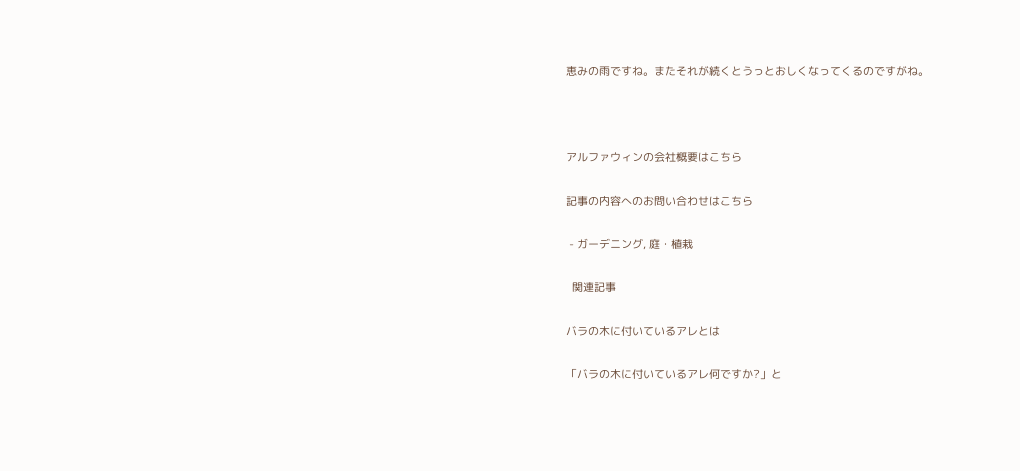恵みの雨ですね。またそれが続くとうっとおしくなってくるのですがね。



アルファウィンの会社概要はこちら

記事の内容へのお問い合わせはこちら

 - ガーデニング, 庭・植栽

  関連記事

バラの木に付いているアレとは

「バラの木に付いているアレ何ですか?」と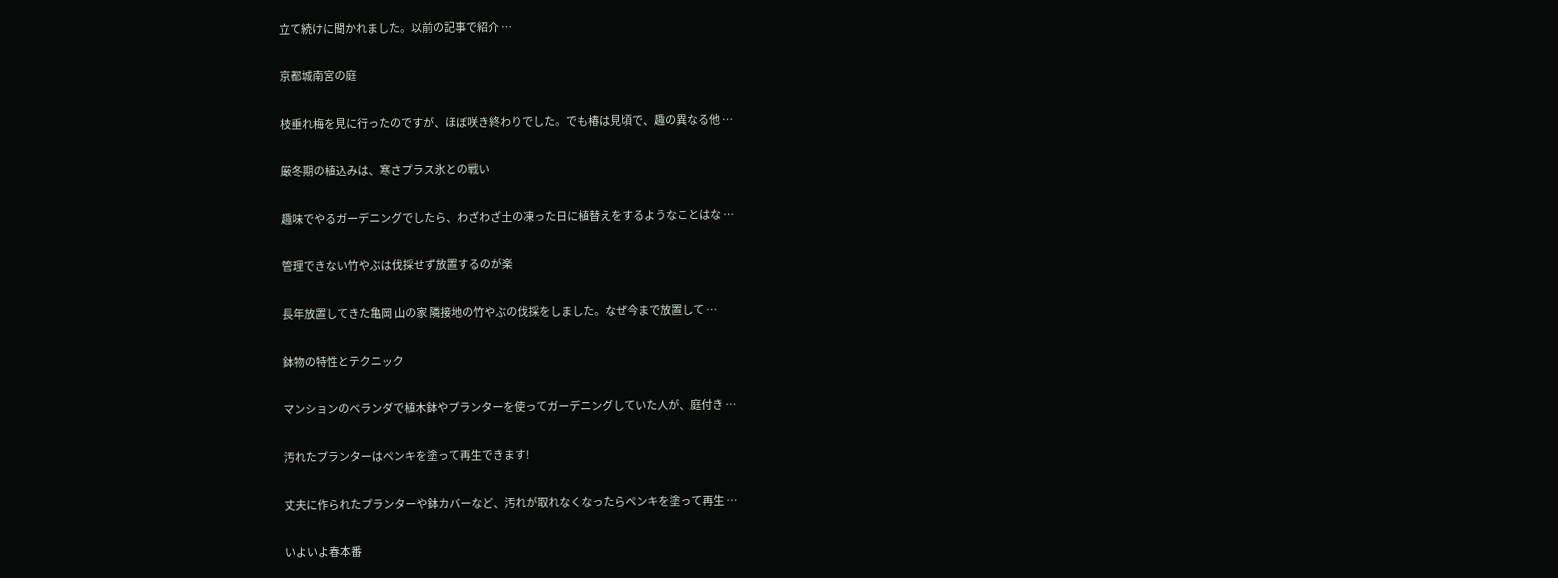立て続けに聞かれました。以前の記事で紹介 …

京都城南宮の庭

枝垂れ梅を見に行ったのですが、ほぼ咲き終わりでした。でも椿は見頃で、趣の異なる他 …

厳冬期の植込みは、寒さプラス氷との戦い

趣味でやるガーデニングでしたら、わざわざ土の凍った日に植替えをするようなことはな …

管理できない竹やぶは伐採せず放置するのが楽

長年放置してきた亀岡 山の家 隣接地の竹やぶの伐採をしました。なぜ今まで放置して …

鉢物の特性とテクニック

マンションのベランダで植木鉢やプランターを使ってガーデニングしていた人が、庭付き …

汚れたプランターはペンキを塗って再生できます!

丈夫に作られたプランターや鉢カバーなど、汚れが取れなくなったらペンキを塗って再生 …

いよいよ春本番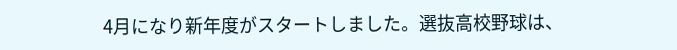4月になり新年度がスタートしました。選抜高校野球は、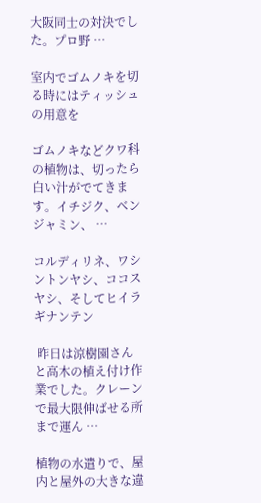大阪同士の対決でした。プロ野 …

室内でゴムノキを切る時にはティッシュの用意を

ゴムノキなどクワ科の植物は、切ったら白い汁がでてきます。イチジク、ベンジャミン、 …

コルディリネ、ワシントンヤシ、ココスヤシ、そしてヒイラギナンテン

 昨日は涼樹園さんと高木の植え付け作業でした。クレーンで最大限伸ばせる所まで運ん …

植物の水遣りで、屋内と屋外の大きな違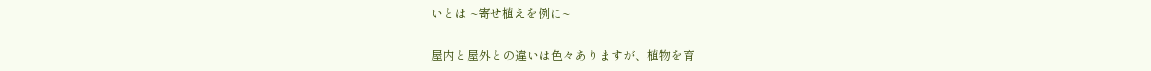いとは ~寄せ植えを例に~

屋内と屋外との違いは色々ありますが、植物を育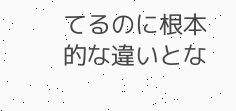てるのに根本的な違いとな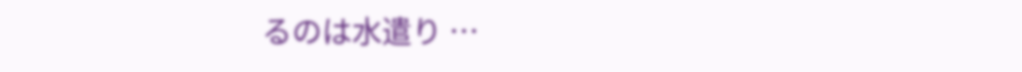るのは水遣り …